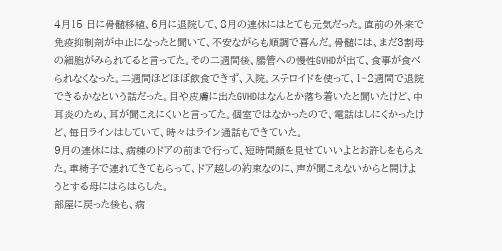4月15 日に骨髄移植、6月に退院して、8月の連休にはとても元気だった。直前の外来で免疫抑制剤が中止になったと聞いて、不安ながらも順調で喜んだ。骨髄には、まだ3割母の細胞がみられてると言ってた。その二週間後、腸管への慢性GVHDが出て、食事が食べられなくなった。二週間ほどほぼ飲食できず、入院。ステロイドを使って、1~2週間で退院できるかなという話だった。目や皮膚に出たGVHDはなんとか落ち着いたと聞いたけど、中耳炎のため、耳が聞こえにくいと言ってた。個室ではなかったので、電話はしにくかったけど、毎日ラインはしていて、時々はライン通話もできていた。
9月の連休には、病棟のドアの前まで行って、短時間顔を見せていいよとお許しをもらえた。車椅子で連れてきてもらって、ドア越しの約束なのに、声が聞こえないからと開けようとする母にはらはらした。
部屋に戻った後も、病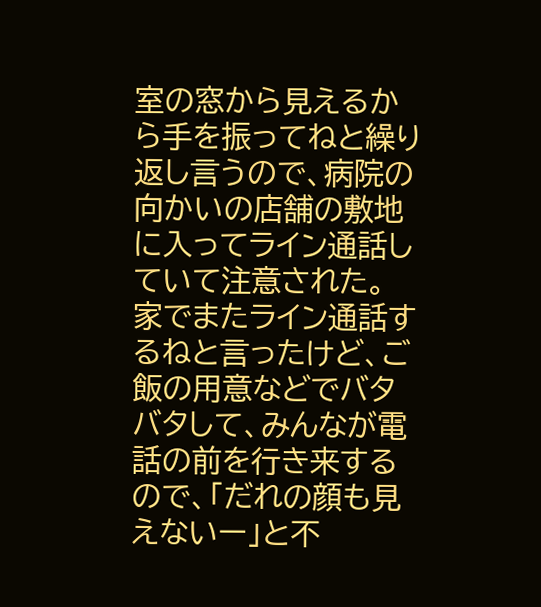室の窓から見えるから手を振ってねと繰り返し言うので、病院の向かいの店舗の敷地に入ってライン通話していて注意された。
家でまたライン通話するねと言ったけど、ご飯の用意などでバタバタして、みんなが電話の前を行き来するので、「だれの顔も見えないー」と不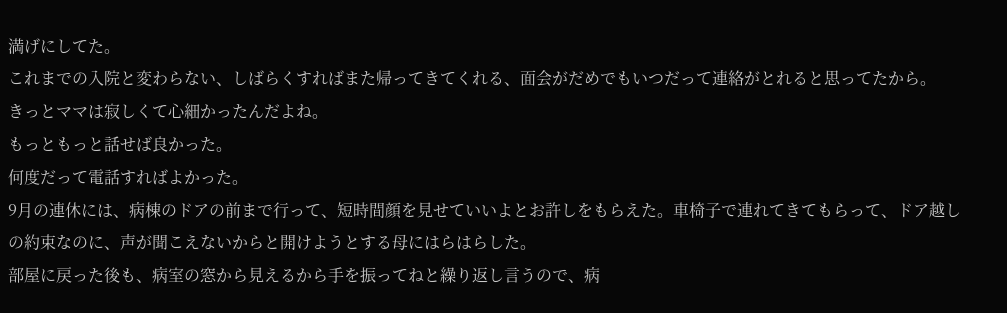満げにしてた。
これまでの入院と変わらない、しばらくすればまた帰ってきてくれる、面会がだめでもいつだって連絡がとれると思ってたから。
きっとママは寂しくて心細かったんだよね。
もっともっと話せば良かった。
何度だって電話すればよかった。
9月の連休には、病棟のドアの前まで行って、短時間顔を見せていいよとお許しをもらえた。車椅子で連れてきてもらって、ドア越しの約束なのに、声が聞こえないからと開けようとする母にはらはらした。
部屋に戻った後も、病室の窓から見えるから手を振ってねと繰り返し言うので、病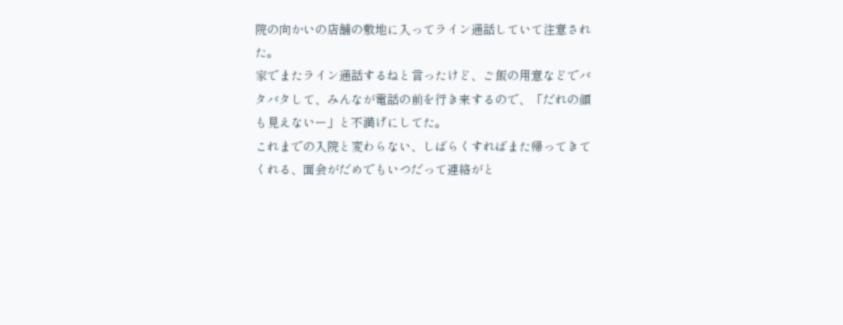院の向かいの店舗の敷地に入ってライン通話していて注意された。
家でまたライン通話するねと言ったけど、ご飯の用意などでバタバタして、みんなが電話の前を行き来するので、「だれの顔も見えないー」と不満げにしてた。
これまでの入院と変わらない、しばらくすればまた帰ってきてくれる、面会がだめでもいつだって連絡がと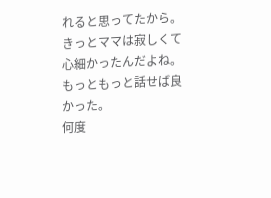れると思ってたから。
きっとママは寂しくて心細かったんだよね。
もっともっと話せば良かった。
何度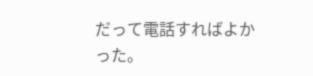だって電話すればよかった。